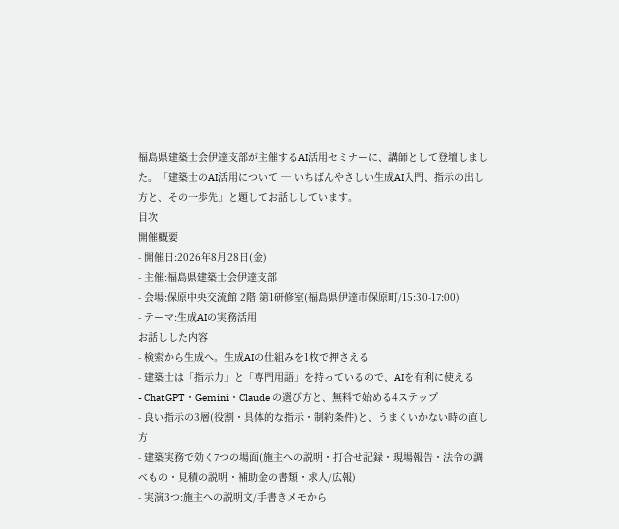福島県建築士会伊達支部が主催するAI活用セミナーに、講師として登壇しました。「建築士のAI活用について ─ いちばんやさしい生成AI入門、指示の出し方と、その一歩先」と題してお話ししています。
目次
開催概要
- 開催日:2026年8月28日(金)
- 主催:福島県建築士会伊達支部
- 会場:保原中央交流館 2階 第1研修室(福島県伊達市保原町/15:30-17:00)
- テーマ:生成AIの実務活用
お話しした内容
- 検索から生成へ。生成AIの仕組みを1枚で押さえる
- 建築士は「指示力」と「専門用語」を持っているので、AIを有利に使える
- ChatGPT・Gemini・Claude の選び方と、無料で始める4ステップ
- 良い指示の3層(役割・具体的な指示・制約条件)と、うまくいかない時の直し方
- 建築実務で効く7つの場面(施主への説明・打合せ記録・現場報告・法令の調べもの・見積の説明・補助金の書類・求人/広報)
- 実演3つ:施主への説明文/手書きメモから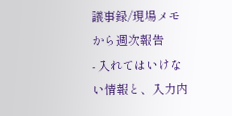議事録/現場メモから週次報告
- 入れてはいけない情報と、入力内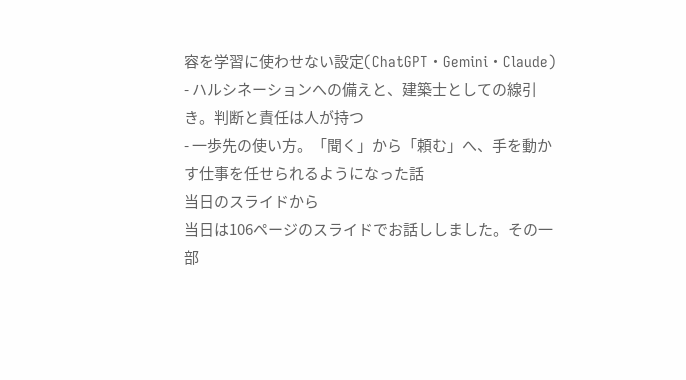容を学習に使わせない設定(ChatGPT・Gemini・Claude)
- ハルシネーションへの備えと、建築士としての線引き。判断と責任は人が持つ
- 一歩先の使い方。「聞く」から「頼む」へ、手を動かす仕事を任せられるようになった話
当日のスライドから
当日は106ページのスライドでお話ししました。その一部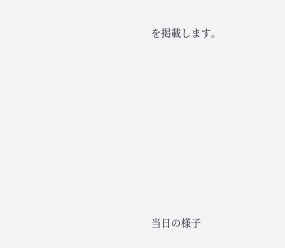を掲載します。









当日の様子